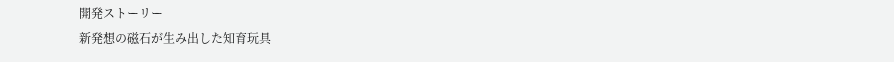開発ストーリー
新発想の磁石が生み出した知育玩具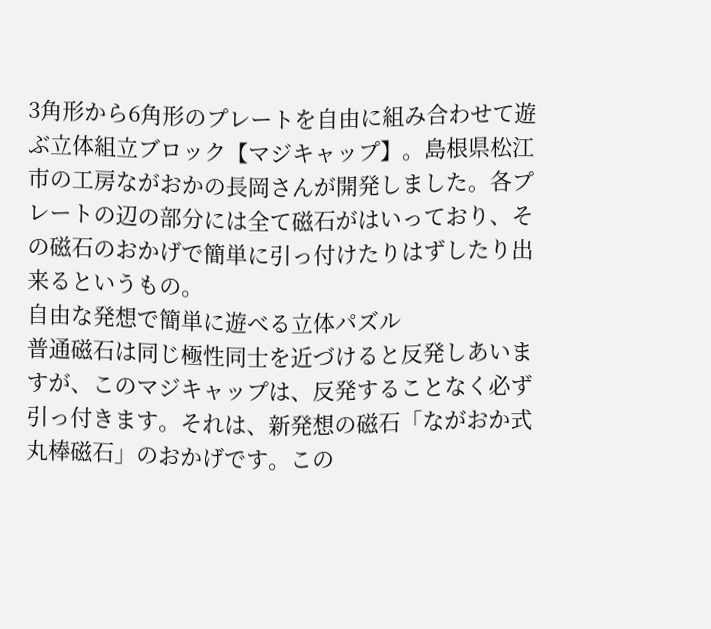3角形から6角形のプレートを自由に組み合わせて遊ぶ立体組立ブロック【マジキャップ】。島根県松江市の工房ながおかの長岡さんが開発しました。各プレートの辺の部分には全て磁石がはいっており、その磁石のおかげで簡単に引っ付けたりはずしたり出来るというもの。
自由な発想で簡単に遊べる立体パズル
普通磁石は同じ極性同士を近づけると反発しあいますが、このマジキャップは、反発することなく必ず引っ付きます。それは、新発想の磁石「ながおか式丸棒磁石」のおかげです。この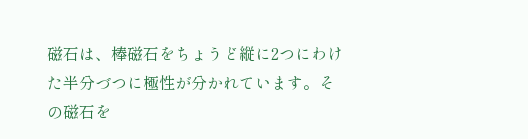磁石は、棒磁石をちょうど縦に2つにわけた半分づつに極性が分かれています。その磁石を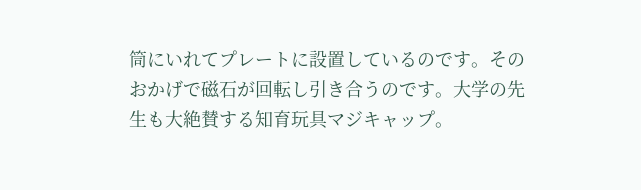筒にいれてプレートに設置しているのです。そのおかげで磁石が回転し引き合うのです。大学の先生も大絶賛する知育玩具マジキャップ。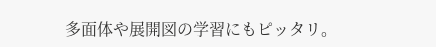多面体や展開図の学習にもピッタリ。